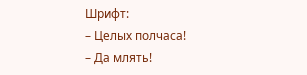Шрифт:
– Целых полчаса!
– Да млять!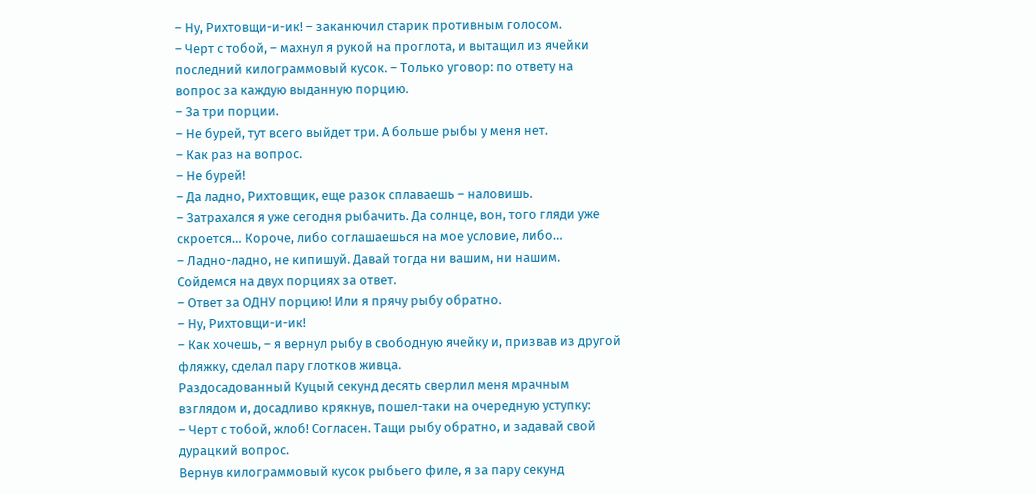– Ну, Рихтовщи-и-ик! – заканючил старик противным голосом.
– Черт с тобой, – махнул я рукой на проглота, и вытащил из ячейки последний килограммовый кусок. – Только уговор: по ответу на вопрос за каждую выданную порцию.
– За три порции.
– Не бурей, тут всего выйдет три. А больше рыбы у меня нет.
– Как раз на вопрос.
– Не бурей!
– Да ладно, Рихтовщик, еще разок сплаваешь – наловишь.
– Затрахался я уже сегодня рыбачить. Да солнце, вон, того гляди уже скроется… Короче, либо соглашаешься на мое условие, либо…
– Ладно-ладно, не кипишуй. Давай тогда ни вашим, ни нашим. Сойдемся на двух порциях за ответ.
– Ответ за ОДНУ порцию! Или я прячу рыбу обратно.
– Ну, Рихтовщи-и-ик!
– Как хочешь, – я вернул рыбу в свободную ячейку и, призвав из другой фляжку, сделал пару глотков живца.
Раздосадованный Куцый секунд десять сверлил меня мрачным взглядом и, досадливо крякнув, пошел-таки на очередную уступку:
– Черт с тобой, жлоб! Согласен. Тащи рыбу обратно, и задавай свой дурацкий вопрос.
Вернув килограммовый кусок рыбьего филе, я за пару секунд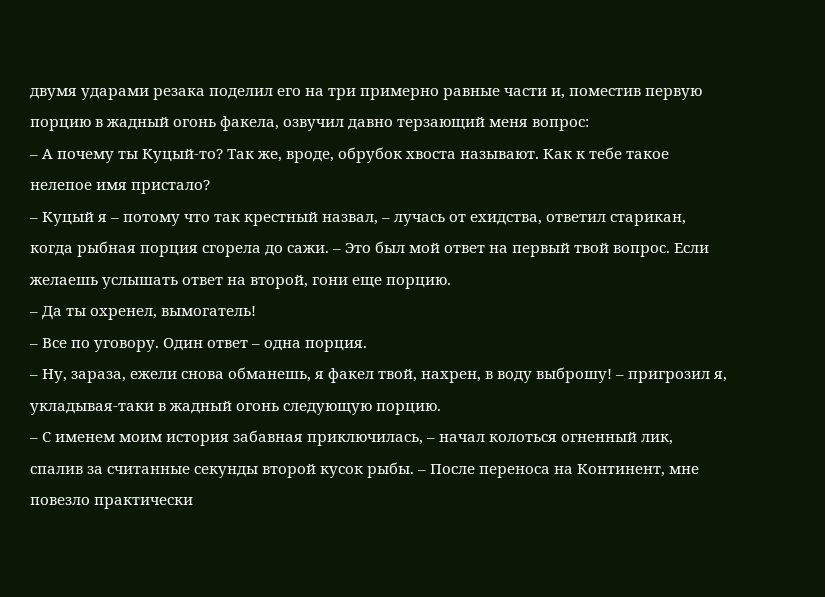двумя ударами резака поделил его на три примерно равные части и, поместив первую порцию в жадный огонь факела, озвучил давно терзающий меня вопрос:
– А почему ты Куцый-то? Так же, вроде, обрубок хвоста называют. Как к тебе такое нелепое имя пристало?
– Куцый я – потому что так крестный назвал, – лучась от ехидства, ответил старикан, когда рыбная порция сгорела до сажи. – Это был мой ответ на первый твой вопрос. Если желаешь услышать ответ на второй, гони еще порцию.
– Да ты охренел, вымогатель!
– Все по уговору. Один ответ – одна порция.
– Ну, зараза, ежели снова обманешь, я факел твой, нахрен, в воду выброшу! – пригрозил я, укладывая-таки в жадный огонь следующую порцию.
– С именем моим история забавная приключилась, – начал колоться огненный лик, спалив за считанные секунды второй кусок рыбы. – После переноса на Континент, мне повезло практически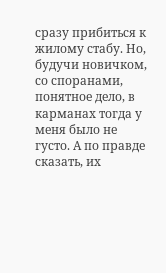сразу прибиться к жилому стабу. Но, будучи новичком, со споранами, понятное дело, в карманах тогда у меня было не густо. А по правде сказать, их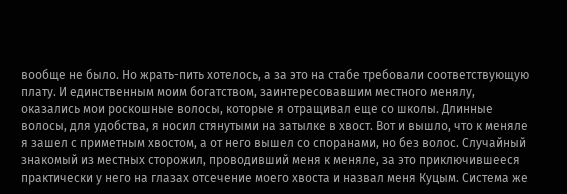вообще не было. Но жрать-пить хотелось, а за это на стабе требовали соответствующую плату. И единственным моим богатством, заинтересовавшим местного менялу, оказались мои роскошные волосы, которые я отращивал еще со школы. Длинные волосы, для удобства, я носил стянутыми на затылке в хвост. Вот и вышло, что к меняле я зашел с приметным хвостом, а от него вышел со споранами, но без волос. Случайный знакомый из местных сторожил, проводивший меня к меняле, за это приключившееся практически у него на глазах отсечение моего хвоста и назвал меня Куцым. Система же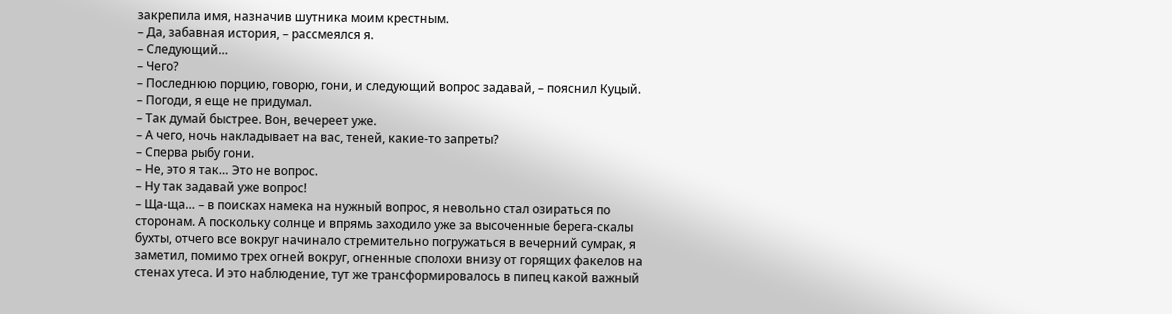закрепила имя, назначив шутника моим крестным.
– Да, забавная история, – рассмеялся я.
– Следующий…
– Чего?
– Последнюю порцию, говорю, гони, и следующий вопрос задавай, – пояснил Куцый.
– Погоди, я еще не придумал.
– Так думай быстрее. Вон, вечереет уже.
– А чего, ночь накладывает на вас, теней, какие-то запреты?
– Сперва рыбу гони.
– Не, это я так… Это не вопрос.
– Ну так задавай уже вопрос!
– Ща-ща… – в поисках намека на нужный вопрос, я невольно стал озираться по сторонам. А поскольку солнце и впрямь заходило уже за высоченные берега-скалы бухты, отчего все вокруг начинало стремительно погружаться в вечерний сумрак, я заметил, помимо трех огней вокруг, огненные сполохи внизу от горящих факелов на стенах утеса. И это наблюдение, тут же трансформировалось в пипец какой важный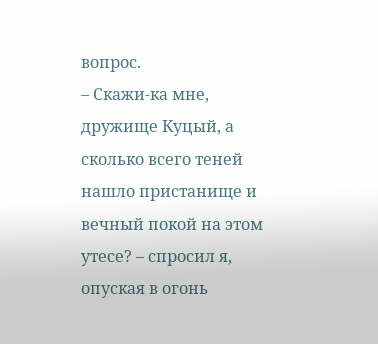вопрос.
– Скажи-ка мне, дружище Куцый, а сколько всего теней нашло пристанище и вечный покой на этом утесе? – спросил я, опуская в огонь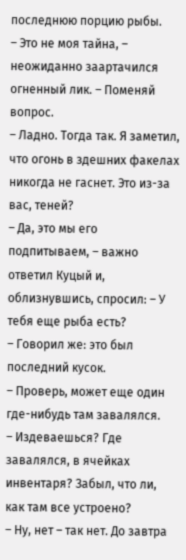последнюю порцию рыбы.
– Это не моя тайна, – неожиданно заартачился огненный лик. – Поменяй вопрос.
– Ладно. Тогда так. Я заметил, что огонь в здешних факелах никогда не гаснет. Это из-за вас, теней?
– Да, это мы его подпитываем, – важно ответил Куцый и, облизнувшись, спросил: – У тебя еще рыба есть?
– Говорил же: это был последний кусок.
– Проверь, может еще один где-нибудь там завалялся.
– Издеваешься? Где завалялся, в ячейках инвентаря? Забыл, что ли, как там все устроено?
– Ну, нет – так нет. До завтра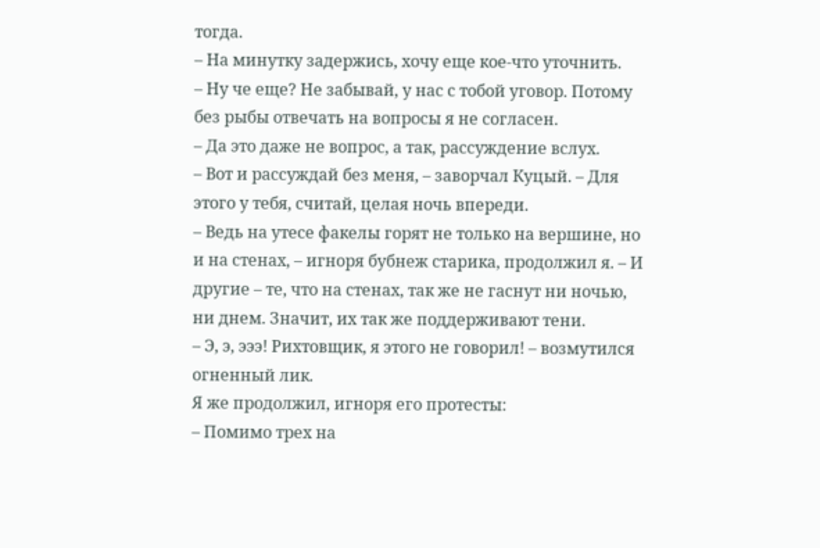тогда.
– На минутку задержись, хочу еще кое-что уточнить.
– Ну че еще? Не забывай, у нас с тобой уговор. Потому без рыбы отвечать на вопросы я не согласен.
– Да это даже не вопрос, а так, рассуждение вслух.
– Вот и рассуждай без меня, – заворчал Куцый. – Для этого у тебя, считай, целая ночь впереди.
– Ведь на утесе факелы горят не только на вершине, но и на стенах, – игноря бубнеж старика, продолжил я. – И другие – те, что на стенах, так же не гаснут ни ночью, ни днем. Значит, их так же поддерживают тени.
– Э, э, эээ! Рихтовщик, я этого не говорил! – возмутился огненный лик.
Я же продолжил, игноря его протесты:
– Помимо трех на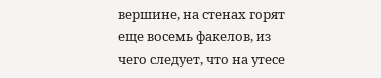вершине, на стенах горят еще восемь факелов, из чего следует, что на утесе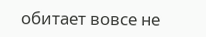обитает вовсе не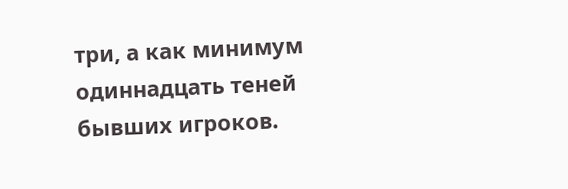три, а как минимум одиннадцать теней бывших игроков.